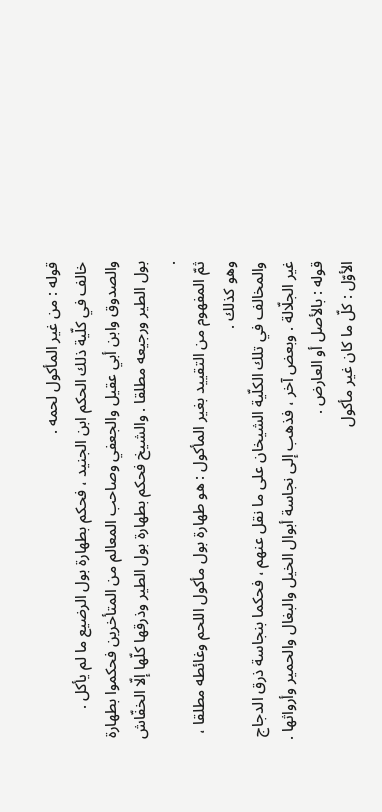قوله : من غير المأكول لحمه .
خالف في كلّية ذلك الحكم ابن الجنيد ، فحكم بطهارة بول الرضيع ما لم يأكل . والصدوق وابن أبي عقيل والجعفي وصاحب المعالم من المتأخرين فحكموا بطهارة بول الطير ورجيعه مطلقا . والشيخ فحكم بطهارة بول الطير وذرقها كلّها إلّا الخفّاش .
ثمّ المفهوم من التقييد بغير المأكول : هو طهارة بول مأكول اللحم وغائطه مطلقا ، وهو كذلك .
والمخالف في تلك الكلّية الشيخان على ما نقل عنهم ، فحكما بنجاسة ذرق الدجاج غير الجلّالة . وبعض آخر ، فذهب إلى نجاسة أبوال الخيل والبغال والحمير وأرواثها .
قوله : بالأصل أو العارض .
الأوّل : كلّ ما كان غير مأكول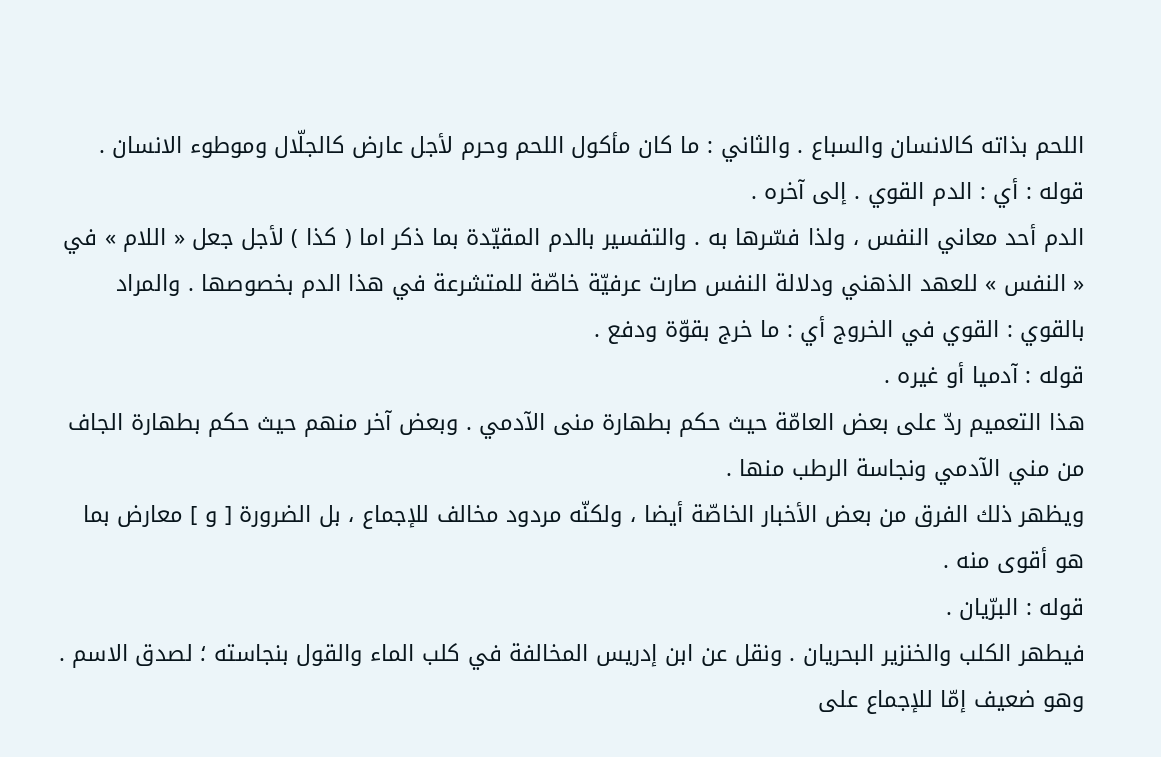اللحم بذاته كالانسان والسباع . والثاني : ما كان مأكول اللحم وحرم لأجل عارض كالجلّال وموطوء الانسان .
قوله : أي : الدم القوي . إلى آخره .
الدم أحد معاني النفس ، ولذا فسّرها به . والتفسير بالدم المقيّدة بما ذكر اما ( كذا ) لأجل جعل « اللام » في « النفس » للعهد الذهني ودلالة النفس صارت عرفيّة خاصّة للمتشرعة في هذا الدم بخصوصها . والمراد بالقوي : القوي في الخروج أي : ما خرج بقوّة ودفع .
قوله : آدميا أو غيره .
هذا التعميم ردّ على بعض العامّة حيث حكم بطهارة منى الآدمي . وبعض آخر منهم حيث حكم بطهارة الجاف من مني الآدمي ونجاسة الرطب منها .
ويظهر ذلك الفرق من بعض الأخبار الخاصّة أيضا ، ولكنّه مردود مخالف للإجماع ، بل الضرورة [ و ] معارض بما هو أقوى منه .
قوله : البرّيان .
فيطهر الكلب والخنزير البحريان . ونقل عن ابن إدريس المخالفة في كلب الماء والقول بنجاسته ؛ لصدق الاسم .
وهو ضعيف إمّا للإجماع على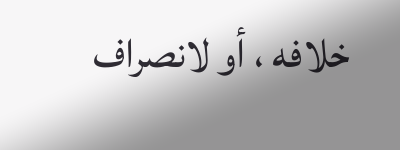خلافه ، أو لانصراف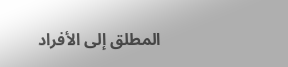المطلق إلى الأفراد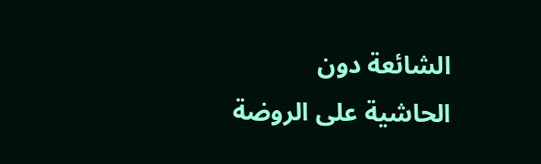الشائعة دون
الحاشية على الروضة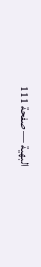البهية — صفحة 111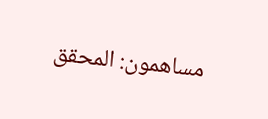مساهمون: المحقق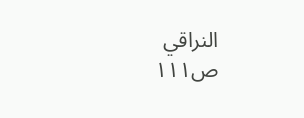النراقي
ص١١١